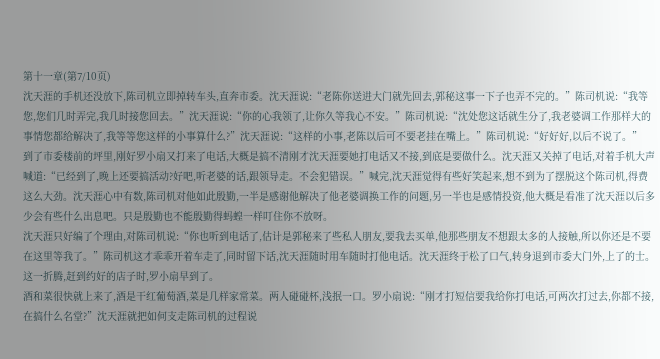第十一章(第7/10页)
沈天涯的手机还没放下,陈司机立即掉转车头,直奔市委。沈天涯说:“老陈你送进大门就先回去,郭秘这事一下子也弄不完的。”陈司机说:“我等您,您们几时弄完,我几时接您回去。”沈天涯说:“你的心我领了,让你久等我心不安。”陈司机说:“沈处您这话就生分了,我老婆调工作那样大的事情您都给解决了,我等等您这样的小事算什么?”沈天涯说:“这样的小事,老陈以后可不要老挂在嘴上。”陈司机说:“好好好,以后不说了。”
到了市委楼前的坪里,刚好罗小扇又打来了电话,大概是搞不清刚才沈天涯要她打电话又不接,到底是要做什么。沈天涯又关掉了电话,对着手机大声喊道:“已经到了,晚上还要搞活动?好吧,听老婆的话,跟领导走。不会犯错误。”喊完,沈天涯觉得有些好笑起来,想不到为了摆脱这个陈司机,得费这么大劲。沈天涯心中有数,陈司机对他如此殷勤,一半是感谢他解决了他老婆调换工作的问题,另一半也是感情投资,他大概是看准了沈天涯以后多少会有些什么出息吧。只是殷勤也不能殷勤得蚂蝗一样叮住你不放呀。
沈天涯只好编了个理由,对陈司机说:“你也听到电话了,估计是郭秘来了些私人朋友,要我去买单,他那些朋友不想跟太多的人接触,所以你还是不要在这里等我了。”陈司机这才乖乖开着车走了,同时留下话,沈天涯随时用车随时打他电话。沈天涯终于松了口气,转身退到市委大门外,上了的士。
这一折腾,赶到约好的店子时,罗小扇早到了。
酒和菜很快就上来了,酒是干红葡萄酒,菜是几样家常菜。两人碰碰杯,浅抿一口。罗小扇说:“刚才打短信要我给你打电话,可两次打过去,你都不接,在搞什么名堂?”沈天涯就把如何支走陈司机的过程说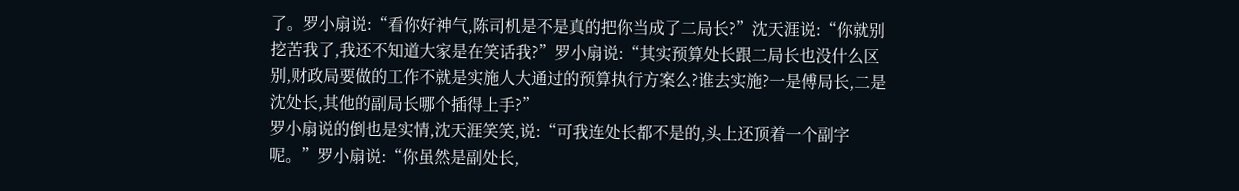了。罗小扇说:“看你好神气,陈司机是不是真的把你当成了二局长?”沈天涯说:“你就别挖苦我了,我还不知道大家是在笑话我?”罗小扇说:“其实预算处长跟二局长也没什么区别,财政局要做的工作不就是实施人大通过的预算执行方案么?谁去实施?一是傅局长,二是沈处长,其他的副局长哪个插得上手?”
罗小扇说的倒也是实情,沈天涯笑笑,说:“可我连处长都不是的,头上还顶着一个副字呢。”罗小扇说:“你虽然是副处长,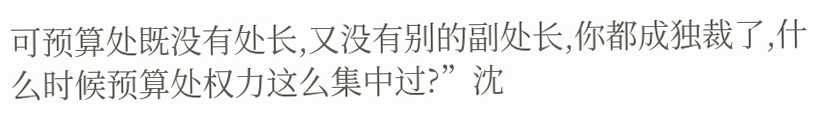可预算处既没有处长,又没有别的副处长,你都成独裁了,什么时候预算处权力这么集中过?”沈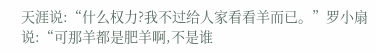天涯说:“什么权力?我不过给人家看看羊而已。”罗小扇说:“可那羊都是肥羊啊,不是谁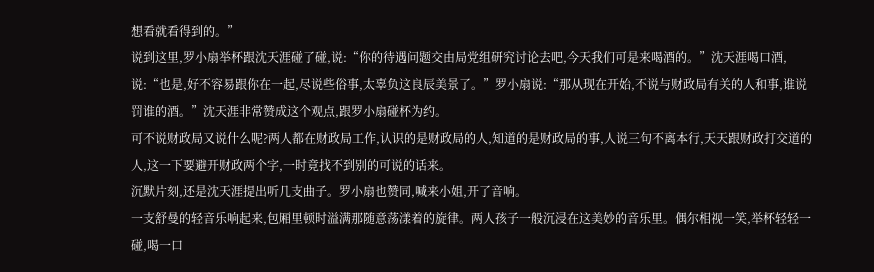想看就看得到的。”
说到这里,罗小扇举杯跟沈天涯碰了碰,说:“你的待遇问题交由局党组研究讨论去吧,今天我们可是来喝酒的。”沈天涯喝口酒,说:“也是,好不容易跟你在一起,尽说些俗事,太辜负这良辰美景了。”罗小扇说:“那从现在开始,不说与财政局有关的人和事,谁说罚谁的酒。”沈天涯非常赞成这个观点,跟罗小扇碰杯为约。
可不说财政局又说什么呢?两人都在财政局工作,认识的是财政局的人,知道的是财政局的事,人说三句不离本行,天天跟财政打交道的人,这一下要避开财政两个字,一时竟找不到别的可说的话来。
沉默片刻,还是沈天涯提出听几支曲子。罗小扇也赞同,喊来小姐,开了音响。
一支舒曼的轻音乐响起来,包厢里顿时溢满那随意荡漾着的旋律。两人孩子一般沉浸在这美妙的音乐里。偶尔相视一笑,举杯轻轻一碰,喝一口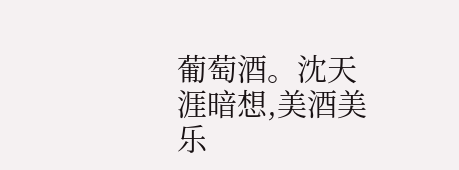葡萄酒。沈天涯暗想,美酒美乐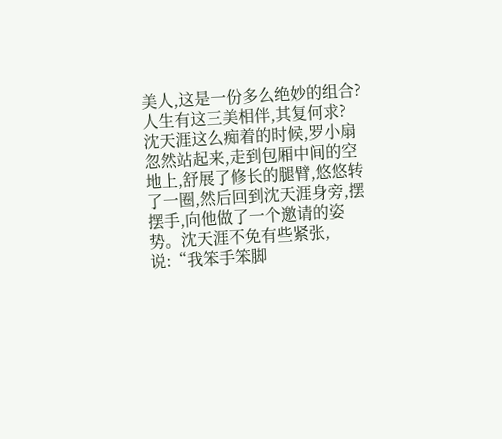美人,这是一份多么绝妙的组合?人生有这三美相伴,其复何求?
沈天涯这么痴着的时候,罗小扇忽然站起来,走到包厢中间的空地上,舒展了修长的腿臂,悠悠转了一圈,然后回到沈天涯身旁,摆摆手,向他做了一个邀请的姿势。沈天涯不免有些紧张,说:“我笨手笨脚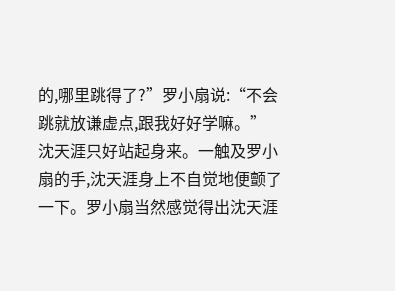的,哪里跳得了?”罗小扇说:“不会跳就放谦虚点,跟我好好学嘛。”
沈天涯只好站起身来。一触及罗小扇的手,沈天涯身上不自觉地便颤了一下。罗小扇当然感觉得出沈天涯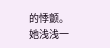的悸颤。她浅浅一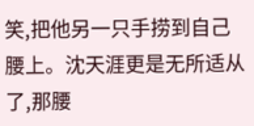笑,把他另一只手捞到自己腰上。沈天涯更是无所适从了,那腰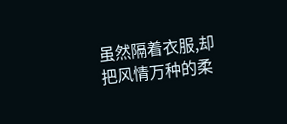虽然隔着衣服,却把风情万种的柔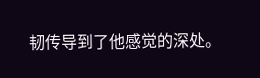韧传导到了他感觉的深处。